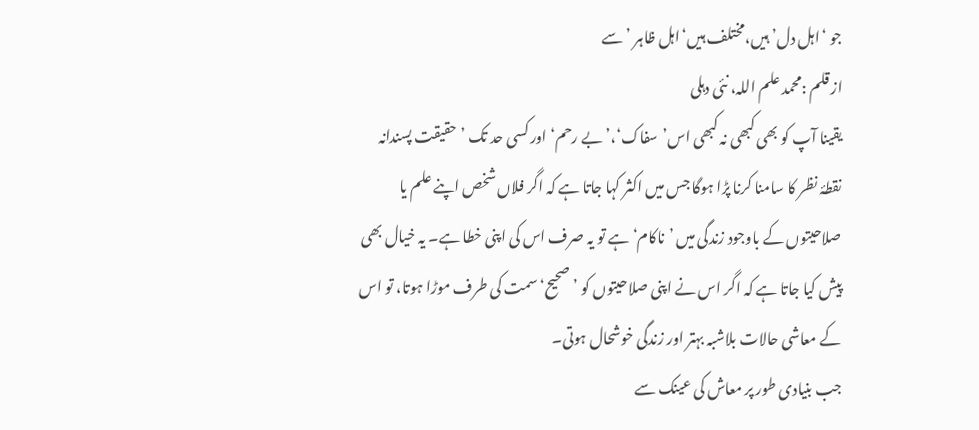جو ‘اہل دل’ ہیں،مختلف ہیں‘اہل ظاہر ’سے
از قلم :محمد علم اللہ، نئی دہلی
یقینا آپ کو بھی کبھی نہ کبھی اس’سفاک‘،’بے رحم‘اور کسی حد تک ’حقیقت پسندانہ نقطۂ نظر کا سامنا کرنا پڑا ہوگا جس میں اکثر کہا جاتا ہے کہ اگر فلاں شخص اپنے علم یا صلاحیتوں کے باوجود زندگی میں ’ناکام‘ہے تو یہ صرف اس کی اپنی خطا ہے۔ یہ خیال بھی پیش کیا جاتا ہے کہ اگر اس نے اپنی صلاحیتوں کو ’صحیح‘سمت کی طرف موڑا ہوتا، تو اس کے معاشی حالات بلاشبہ بہتر اور زندگی خوشحال ہوتی۔
جب بنیادی طور پر معاش کی عینک سے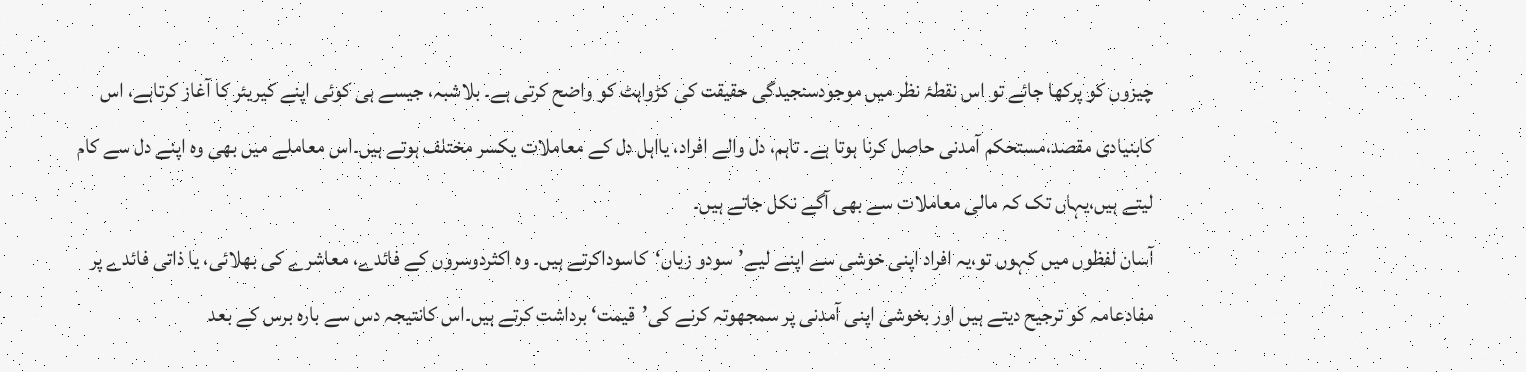چیزوں کو پرکھا جائے تو اس نقطۂ نظر میں موجودسنجیدگی حقیقت کی کڑواہٹ کو واضح کرتی ہے۔ بلاشبہ، جیسے ہی کوئی اپنے کیریئر کا آغاز کرتاہے، اس کابنیادی مقصد،مستحکم آمدنی حاصل کرنا ہوتا ہے۔ تاہم، دل والے افراد، یااہل دل کے معاملات یکسر مختلف ہوتے ہیں۔اس معاملے میں بھی وہ اپنے دل سے کام لیتے ہیں،یہاں تک کہ مالی معاملات سے بھی آگے نکل جاتے ہیں۔
آسان لفظوں میں کہوں تو،یہ افراد اپنی خوشی سے اپنے لیے’سودو زیاں‘کاسوداکرتے ہیں۔ وہ اکثردوسروں کے فائدے، معاشرے کی بھلائی، یا ذاتی فائدے پر مفادعامہ کو ترجیح دیتے ہیں اور بخوشی اپنی آمدنی پر سمجھوتہ کرنے کی’قیمت‘ برداشت کرتے ہیں۔اس کانتیجہ دس سے بارہ برس کے بعد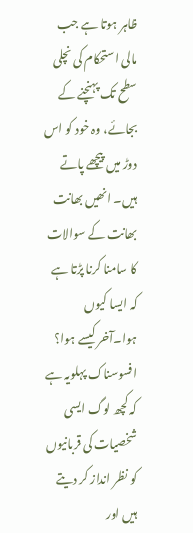ظاہر ہوتا ہے جب مالی استحکام کی نچلی سطح تک پہنچنے کے بجائے، وہ خود کو اس دوڑ میں پیچھے پاتے ہیں۔ انھیں بھانت بھانت کے سوالات کا سامنا کرنا پڑتا ہے کہ ایسا کیوں ہوا۔آخر کیسے ہوا؟ افسوسناک پہلویہ ہے کہ کچھ لوگ ایسی شخصیات کی قربانیوں کو نظر انداز کر دیتے ہیں اور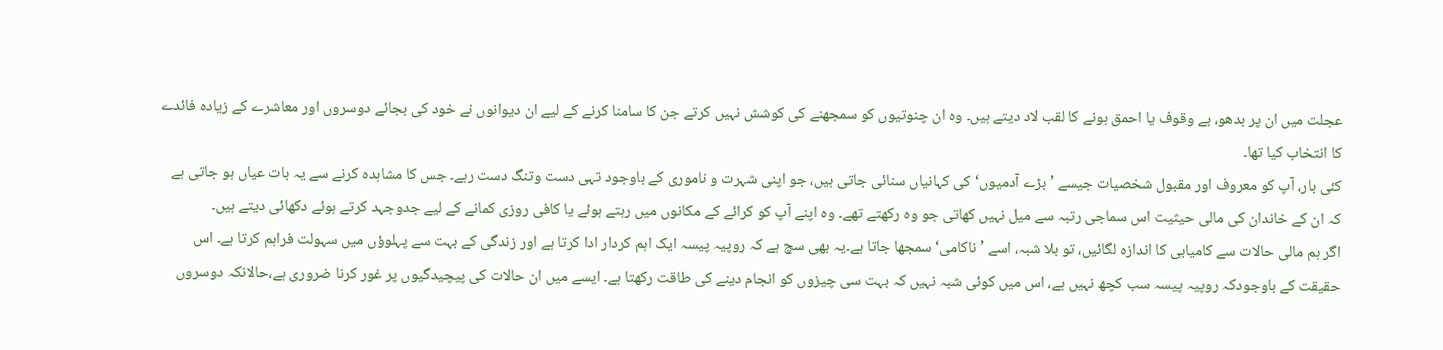عجلت میں ان پر بدھو، بے وقوف یا احمق ہونے کا لقب لاد دیتے ہیں۔ وہ ان چنوتیوں کو سمجھنے کی کوشش نہیں کرتے جن کا سامنا کرنے کے لیے ان دیوانوں نے خود کی بجائے دوسروں اور معاشرے کے زیادہ فائدے کا انتخاب کیا تھا۔
کئی بار، آپ کو معروف اور مقبول شخصیات جیسے ’بڑے آدمیوں‘کی کہانیاں سنائی جاتی ہیں، جو اپنی شہرت و ناموری کے باوجود تہی دست وتنگ دست رہے۔ جس کا مشاہدہ کرنے سے یہ بات عیاں ہو جاتی ہے کہ ان کے خاندان کی مالی حیثیت اس سماجی رتبہ سے میل نہیں کھاتی جو وہ رکھتے تھے۔ وہ اپنے آپ کو کرائے کے مکانوں میں رہتے ہوئے یا کافی روزی کمانے کے لیے جدوجہد کرتے ہوئے دکھائی دیتے ہیں۔
اگر ہم مالی حالات سے کامیابی کا اندازہ لگائیں، تو بلا شبہ، اسے ’ناکامی‘سمجھا جاتا ہے۔یہ بھی سچ ہے کہ روپیہ پیسہ ایک اہم کردار ادا کرتا ہے اور زندگی کے بہت سے پہلوؤں میں سہولت فراہم کرتا ہے۔ اس حقیقت کے باوجودکہ روپیہ پیسہ سب کچھ نہیں ہے، اس میں کوئی شبہ نہیں کہ بہت سی چیزوں کو انجام دینے کی طاقت رکھتا ہے۔ ایسے میں ان حالات کی پیچیدگیوں پر غور کرنا ضروری ہے،حالانکہ دوسروں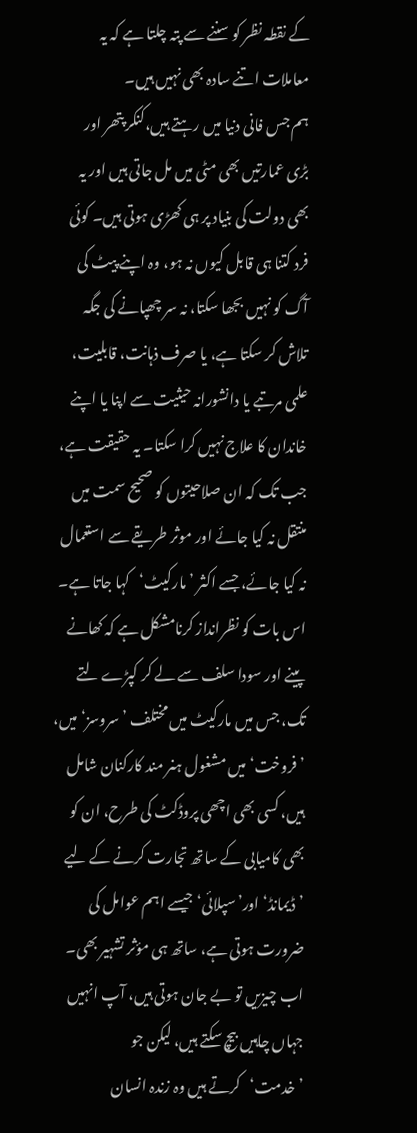کے نقطہ نظر کو سننے سے پتہ چلتا ہے کہ یہ معاملات اتنے سادہ بھی نہیں ہیں۔
ہم جس فانی دنیا میں رہتے ہیں،کنکر پتھر اور بڑی عمارتیں بھی مٹی میں مل جاتی ہیں اور یہ بھی دولت کی بنیاد پر ہی کھڑی ہوتی ہیں۔ کوئی فرد کتنا ہی قابل کیوں نہ ہو، وہ اپنے پیٹ کی آگ کو نہیں بجھا سکتا، نہ سر چھپانے کی جگہ تلاش کر سکتا ہے، یا صرف ذہانت، قابلیت، علمی مرتبے یا دانشورانہ حیثیت سے اپنا یا اپنے خاندان کا علاج نہیں کرا سکتا۔ یہ حقیقت ہے، جب تک کہ ان صلاحیتوں کو صحیح سمت میں منتقل نہ کیا جائے اور موثر طریقے سے استعمال نہ کیا جائے، جسے اکثر ’مارکیٹ‘کہا جاتا ہے۔
اس بات کو نظرانداز کرنامشکل ہے کہ کھانے پینے اور سودا سلف سے لے کر کپڑے لتے تک، جس میں مارکیٹ میں مختلف ’سروسز‘میں، ’فروخت‘ میں مشغول ہنر مند کارکنان شامل ہیں، کسی بھی اچھی پروڈکٹ کی طرح، ان کو بھی کامیابی کے ساتھ تجارت کرنے کے لیے ’ڈیمانڈ‘ اور’سپلائی‘جیسے اہم عوامل کی ضرورت ہوتی ہے، ساتھ ہی مؤثر تشہیر بھی۔
اب چیزیں تو بے جان ہوتی ہیں، آپ انہیں جہاں چاہیں بیچ سکتے ہیں، لیکن جو ’خدمت‘کرتے ہیں وہ زندہ انسان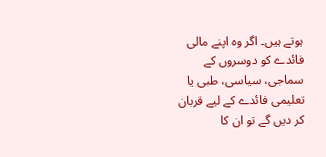ہوتے ہیں۔ اگر وہ اپنے مالی فائدے کو دوسروں کے سماجی، سیاسی، طبی یا تعلیمی فائدے کے لیے قربان کر دیں گے تو ان کا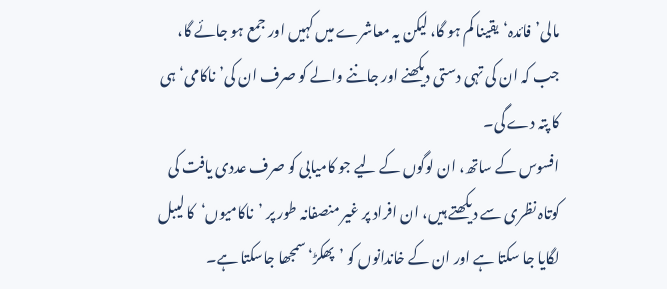مالی’فائدہ‘یقینا کم ہو گا، لیکن یہ معاشرے میں کہیں اور جمع ہو جائے گا، جب کہ ان کی تہی دستی دیکھنے اور جاننے والے کو صرف ان کی’ناکامی‘ ہی کا پتہ دے گی۔
افسوس کے ساتھ، ان لوگوں کے لیے جو کامیابی کو صرف عددی یافت کی کوتاہ نظری سے دیکھتے ہیں، ان افراد پر غیر منصفانہ طور پر ’ناکامیوں‘کا لیبل لگایا جا سکتا ہے اور ان کے خاندانوں کو ’پھکڑ‘سمجھا جاسکتا ہے۔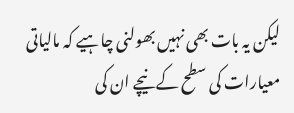لیکن یہ بات بھی نہیں بھولنی چاہیے کہ مالیاتی معیارات کی سطح کے نیچے ان کی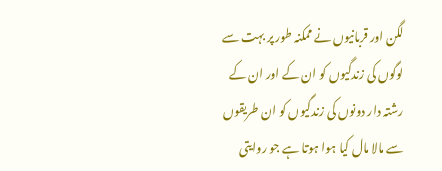لگن اور قربانیوں نے ممکنہ طور پر بہت سے لوگوں کی زندگیوں کو ان کے اور ان کے رشتہ دار دونوں کی زندگیوں کو ان طریقوں سے مالا مال کیا ہوا ہوتا ہے جو روایتی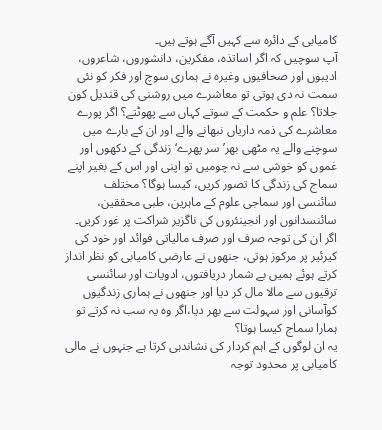کامیابی کے دائرہ سے کہیں آگے ہوتے ہیں۔
آپ سوچیں کہ اگر اساتذہ، مفکرین، دانشوروں، شاعروں، ادیبوں اور صحافیوں وغیرہ نے ہماری سوچ اور فکر کو نئی سمت نہ دی ہوتی تو معاشرے میں روشنی کی قندیل کون جلاتا؟ علم و حکمت کے سوتے کہاں سے پھوٹتے؟ اگر پورے معاشرے کی ذمہ داریاں نبھانے والے اور ان کے بارے میں سوچنے والے یہ مٹھی بھر’سر پھرے‘زندگی کے دکھوں اور غموں کو خوشی سے نہ چومیں تو اپنی اور اس کے بغیر اپنے سماج کی زندگی کا تصور کریں، کیسا ہوگا؟ مختلف سائنسی اور سماجی علوم کے ماہرین، طبی محققین، سائنسدانوں اور انجینئروں کی ناگزیر شراکت پر غور کریں۔ اگر ان کی توجہ صرف اور صرف مالیاتی فوائد اور خود کی کیرئیر پر مرکوز ہوتی، جنھوں نے عارضی کامیابی کو نظر انداز کرتے ہوئے ہمیں بے شمار دریافتوں، ادویات اور سائنسی ترقیوں سے مالا مال کر دیا اور جنھوں نے ہماری زندگیوں کوآسانی اور سہولت سے بھر دیا،اگر وہ یہ سب نہ کرتے تو ہمارا سماج کیسا ہوتا؟
یہ ان لوگوں کے اہم کردار کی نشاندہی کرتا ہے جنہوں نے مالی کامیابی پر محدود توجہ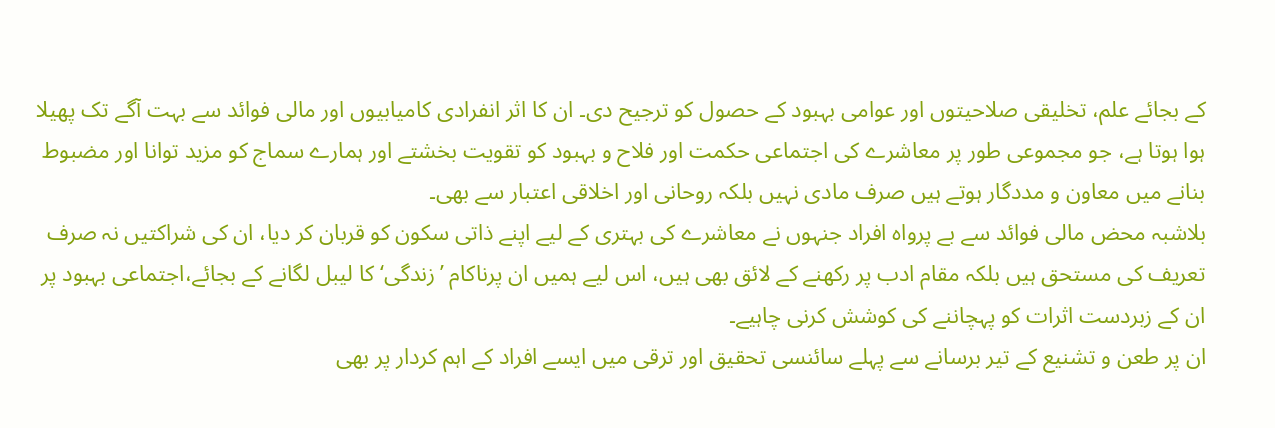کے بجائے علم، تخلیقی صلاحیتوں اور عوامی بہبود کے حصول کو ترجیح دی۔ ان کا اثر انفرادی کامیابیوں اور مالی فوائد سے بہت آگے تک پھیلا ہوا ہوتا ہے، جو مجموعی طور پر معاشرے کی اجتماعی حکمت اور فلاح و بہبود کو تقویت بخشتے اور ہمارے سماج کو مزید توانا اور مضبوط بنانے میں معاون و مددگار ہوتے ہیں صرف مادی نہیں بلکہ روحانی اور اخلاقی اعتبار سے بھی۔
بلاشبہ محض مالی فوائد سے بے پرواہ افراد جنہوں نے معاشرے کی بہتری کے لیے اپنے ذاتی سکون کو قربان کر دیا، ان کی شراکتیں نہ صرف تعریف کی مستحق ہیں بلکہ مقام ادب پر رکھنے کے لائق بھی ہیں، اس لیے ہمیں ان پرناکام ’زندگی‘کا لیبل لگانے کے بجائے،اجتماعی بہبود پر ان کے زبردست اثرات کو پہچاننے کی کوشش کرنی چاہیے۔
ان پر طعن و تشنیع کے تیر برسانے سے پہلے سائنسی تحقیق اور ترقی میں ایسے افراد کے اہم کردار پر بھی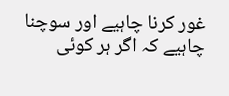غور کرنا چاہیے اور سوچنا چاہیے کہ اگر ہر کوئی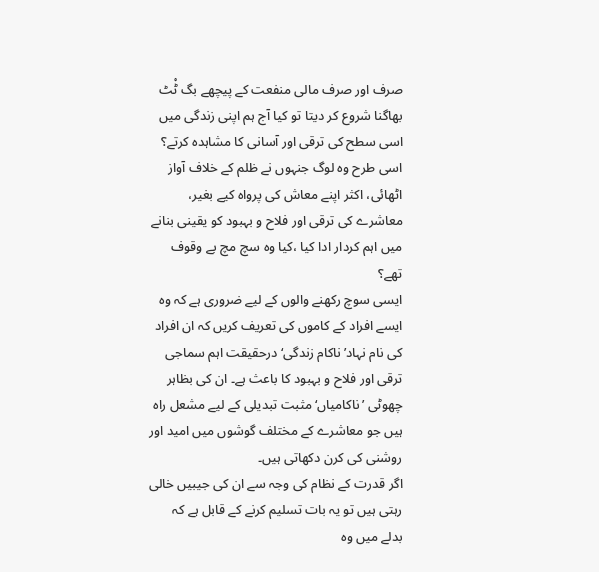صرف اور صرف مالی منفعت کے پیچھے بگ ٹْٹ بھاگنا شروع کر دیتا تو کیا آج ہم اپنی زندگی میں اسی سطح کی ترقی اور آسانی کا مشاہدہ کرتے؟ اسی طرح وہ لوگ جنہوں نے ظلم کے خلاف آواز اٹھائی، اکثر اپنے معاش کی پرواہ کیے بغیر، معاشرے کی ترقی اور فلاح و بہبود کو یقینی بنانے میں اہم کردار ادا کیا ،کیا وہ سچ مچ بے وقوف تھے؟
ایسی سوچ رکھنے والوں کے لیے ضروری ہے کہ وہ ایسے افراد کے کاموں کی تعریف کریں کہ ان افراد کی نام نہاد’ناکام زندگی‘درحقیقت اہم سماجی ترقی اور فلاح و بہبود کا باعث ہے۔ ان کی بظاہر چھوٹی ’ناکامیاں‘ مثبت تبدیلی کے لیے مشعل راہ ہیں جو معاشرے کے مختلف گوشوں میں امید اور روشنی کی کرن دکھاتی ہیں۔
اگر قدرت کے نظام کی وجہ سے ان کی جیبیں خالی رہتی ہیں تو یہ بات تسلیم کرنے کے قابل ہے کہ بدلے میں وہ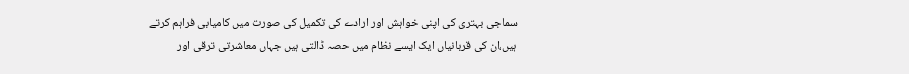سماجی بہتری کی اپنی خواہش اور ارادے کی تکمیل کی صورت میں کامیابی فراہم کرتے ہیں،ان کی قربانیاں ایک ایسے نظام میں حصہ ڈالتی ہیں جہاں معاشرتی ترقی اور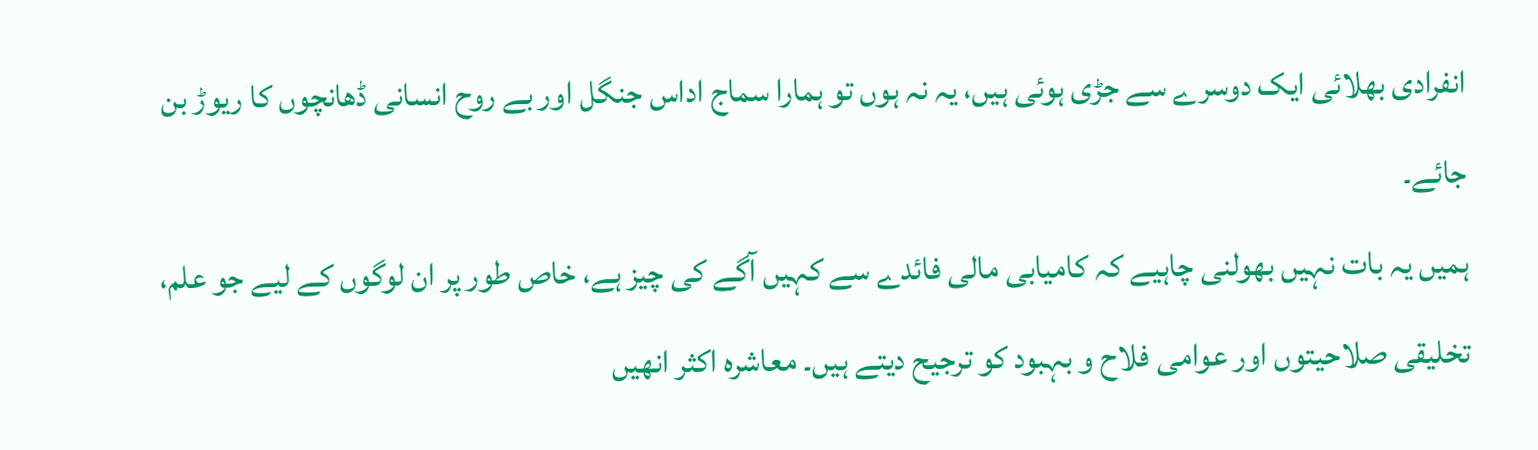انفرادی بھلائی ایک دوسرے سے جڑی ہوئی ہیں، یہ نہ ہوں تو ہمارا سماج اداس جنگل اور بے روح انسانی ڈھانچوں کا ریوڑ بن جائے۔
ہمیں یہ بات نہیں بھولنی چاہیے کہ کامیابی مالی فائدے سے کہیں آگے کی چیز ہے، خاص طور پر ان لوگوں کے لیے جو علم، تخلیقی صلاحیتوں اور عوامی فلاح و بہبود کو ترجیح دیتے ہیں۔ معاشرہ اکثر انھیں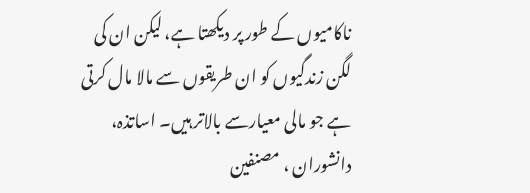ناکامیوں کے طور پر دیکھتا ہے، لیکن ان کی لگن زندگیوں کو ان طریقوں سے مالا مال کرتی ہے جو مالی معیارسے بالاتر ہیں۔ اساتذہ، دانشوران ، مصنفین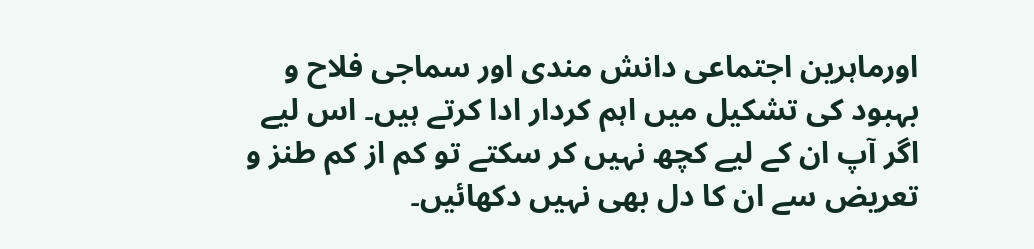اورماہرین اجتماعی دانش مندی اور سماجی فلاح و بہبود کی تشکیل میں اہم کردار ادا کرتے ہیں۔ اس لیے اگر آپ ان کے لیے کچھ نہیں کر سکتے تو کم از کم طنز و تعریض سے ان کا دل بھی نہیں دکھائیں۔